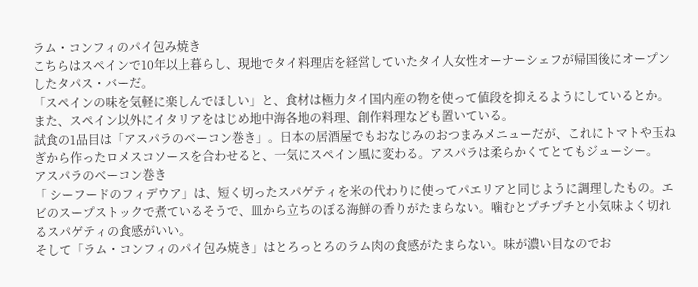ラム・コンフィのパイ包み焼き
こちらはスペインで10年以上暮らし、現地でタイ料理店を経営していたタイ人女性オーナーシェフが帰国後にオープンしたタパス・バーだ。
「スペインの味を気軽に楽しんでほしい」と、食材は極力タイ国内産の物を使って値段を抑えるようにしているとか。また、スペイン以外にイタリアをはじめ地中海各地の料理、創作料理なども置いている。
試食の1品目は「アスパラのベーコン巻き」。日本の居酒屋でもおなじみのおつまみメニューだが、これにトマトや玉ねぎから作ったロメスコソースを合わせると、一気にスペイン風に変わる。アスパラは柔らかくてとてもジューシー。
アスパラのベーコン巻き
「 シーフードのフィデウア」は、短く切ったスパゲティを米の代わりに使ってパエリアと同じように調理したもの。エビのスープストックで煮ているそうで、皿から立ちのぼる海鮮の香りがたまらない。噛むとプチプチと小気味よく切れるスパゲティの食感がいい。
そして「ラム・コンフィのパイ包み焼き」はとろっとろのラム肉の食感がたまらない。味が濃い目なのでお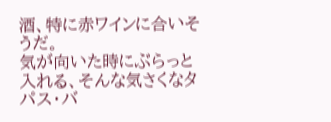酒、特に赤ワインに合いそうだ。
気が向いた時にぶらっと入れる、そんな気さくなタパス・バ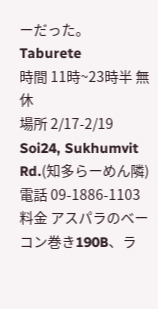ーだった。
Taburete
時間 11時~23時半 無休
場所 2/17-2/19 Soi24, Sukhumvit Rd.(知多らーめん隣)
電話 09-1886-1103
料金 アスパラのベーコン巻き190B、ラ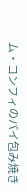ム・コンフィのパイ包み焼き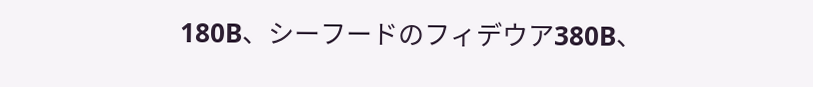180B、シーフードのフィデウア380B、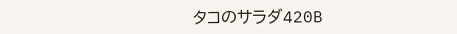タコのサラダ420B